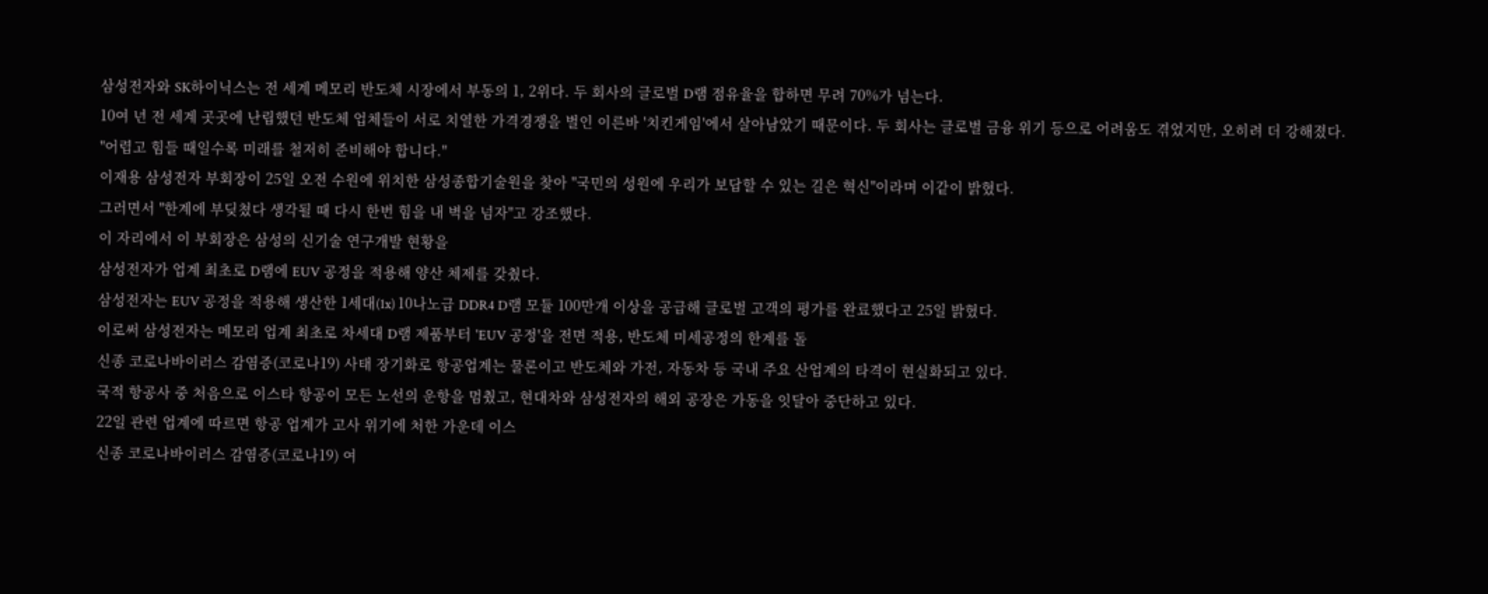삼성전자와 SK하이닉스는 전 세계 메모리 반도체 시장에서 부동의 1, 2위다. 두 회사의 글로벌 D램 점유율을 합하면 무려 70%가 넘는다.
10여 년 전 세계 곳곳에 난립했던 반도체 업체들이 서로 치열한 가격경쟁을 벌인 이른바 '치킨게임'에서 살아남았기 때문이다. 두 회사는 글로벌 금융 위기 등으로 어려움도 겪었지만, 오히려 더 강해졌다.
"어렵고 힘들 때일수록 미래를 철저히 준비해야 합니다."
이재용 삼성전자 부회장이 25일 오전 수원에 위치한 삼성종합기술원을 찾아 "국민의 성원에 우리가 보답할 수 있는 길은 혁신"이라며 이같이 밝혔다.
그러면서 "한계에 부딪쳤다 생각될 때 다시 한번 힘을 내 벽을 넘자"고 강조했다.
이 자리에서 이 부회장은 삼성의 신기술 연구개발 현황을
삼성전자가 업계 최초로 D램에 EUV 공정을 적용해 양산 체제를 갖췄다.
삼성전자는 EUV 공정을 적용해 생산한 1세대(1x) 10나노급 DDR4 D램 모듈 100만개 이상을 공급해 글로벌 고객의 평가를 완료했다고 25일 밝혔다.
이로써 삼성전자는 메모리 업계 최초로 차세대 D램 제품부터 'EUV 공정'을 전면 적용, 반도체 미세공정의 한계를 돌
신종 코로나바이러스 감염증(코로나19) 사태 장기화로 항공업계는 물론이고 반도체와 가전, 자동차 등 국내 주요 산업계의 타격이 현실화되고 있다.
국적 항공사 중 처음으로 이스타 항공이 모든 노선의 운항을 멈췄고, 현대차와 삼성전자의 해외 공장은 가동을 잇달아 중단하고 있다.
22일 관련 업계에 따르면 항공 업계가 고사 위기에 처한 가운데 이스
신종 코로나바이러스 감염증(코로나19) 여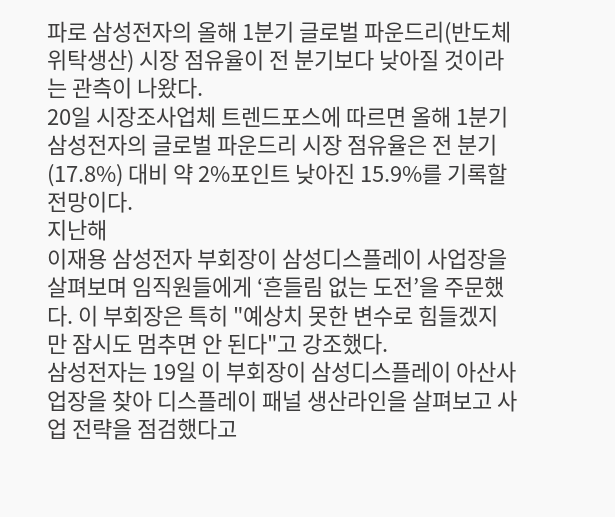파로 삼성전자의 올해 1분기 글로벌 파운드리(반도체 위탁생산) 시장 점유율이 전 분기보다 낮아질 것이라는 관측이 나왔다.
20일 시장조사업체 트렌드포스에 따르면 올해 1분기 삼성전자의 글로벌 파운드리 시장 점유율은 전 분기(17.8%) 대비 약 2%포인트 낮아진 15.9%를 기록할 전망이다.
지난해
이재용 삼성전자 부회장이 삼성디스플레이 사업장을 살펴보며 임직원들에게 ‘흔들림 없는 도전’을 주문했다. 이 부회장은 특히 "예상치 못한 변수로 힘들겠지만 잠시도 멈추면 안 된다"고 강조했다.
삼성전자는 19일 이 부회장이 삼성디스플레이 아산사업장을 찾아 디스플레이 패널 생산라인을 살펴보고 사업 전략을 점검했다고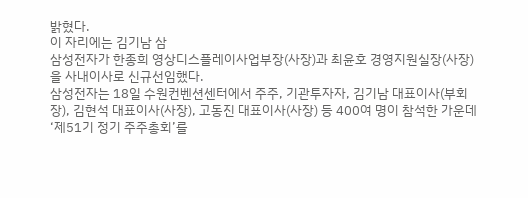밝혔다.
이 자리에는 김기남 삼
삼성전자가 한종희 영상디스플레이사업부장(사장)과 최윤호 경영지원실장(사장)을 사내이사로 신규선임했다.
삼성전자는 18일 수원컨벤션센터에서 주주, 기관투자자, 김기남 대표이사(부회장), 김현석 대표이사(사장), 고동진 대표이사(사장) 등 400여 명이 참석한 가운데 ‘제51기 정기 주주총회’를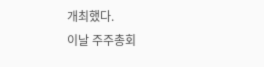개최했다.
이날 주주총회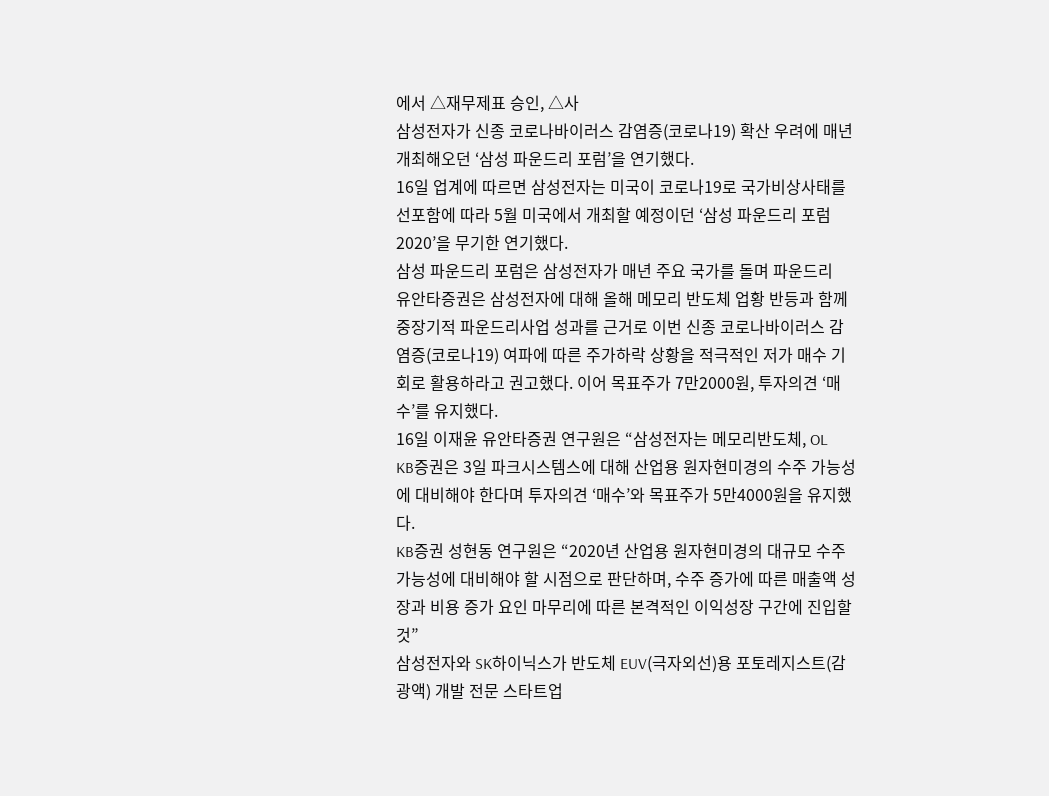에서 △재무제표 승인, △사
삼성전자가 신종 코로나바이러스 감염증(코로나19) 확산 우려에 매년 개최해오던 ‘삼성 파운드리 포럼’을 연기했다.
16일 업계에 따르면 삼성전자는 미국이 코로나19로 국가비상사태를 선포함에 따라 5월 미국에서 개최할 예정이던 ‘삼성 파운드리 포럼 2020’을 무기한 연기했다.
삼성 파운드리 포럼은 삼성전자가 매년 주요 국가를 돌며 파운드리
유안타증권은 삼성전자에 대해 올해 메모리 반도체 업황 반등과 함께 중장기적 파운드리사업 성과를 근거로 이번 신종 코로나바이러스 감염증(코로나19) 여파에 따른 주가하락 상황을 적극적인 저가 매수 기회로 활용하라고 권고했다. 이어 목표주가 7만2000원, 투자의견 ‘매수’를 유지했다.
16일 이재윤 유안타증권 연구원은 “삼성전자는 메모리반도체, OL
KB증권은 3일 파크시스템스에 대해 산업용 원자현미경의 수주 가능성에 대비해야 한다며 투자의견 ‘매수’와 목표주가 5만4000원을 유지했다.
KB증권 성현동 연구원은 “2020년 산업용 원자현미경의 대규모 수주 가능성에 대비해야 할 시점으로 판단하며, 수주 증가에 따른 매출액 성장과 비용 증가 요인 마무리에 따른 본격적인 이익성장 구간에 진입할 것”
삼성전자와 SK하이닉스가 반도체 EUV(극자외선)용 포토레지스트(감광액) 개발 전문 스타트업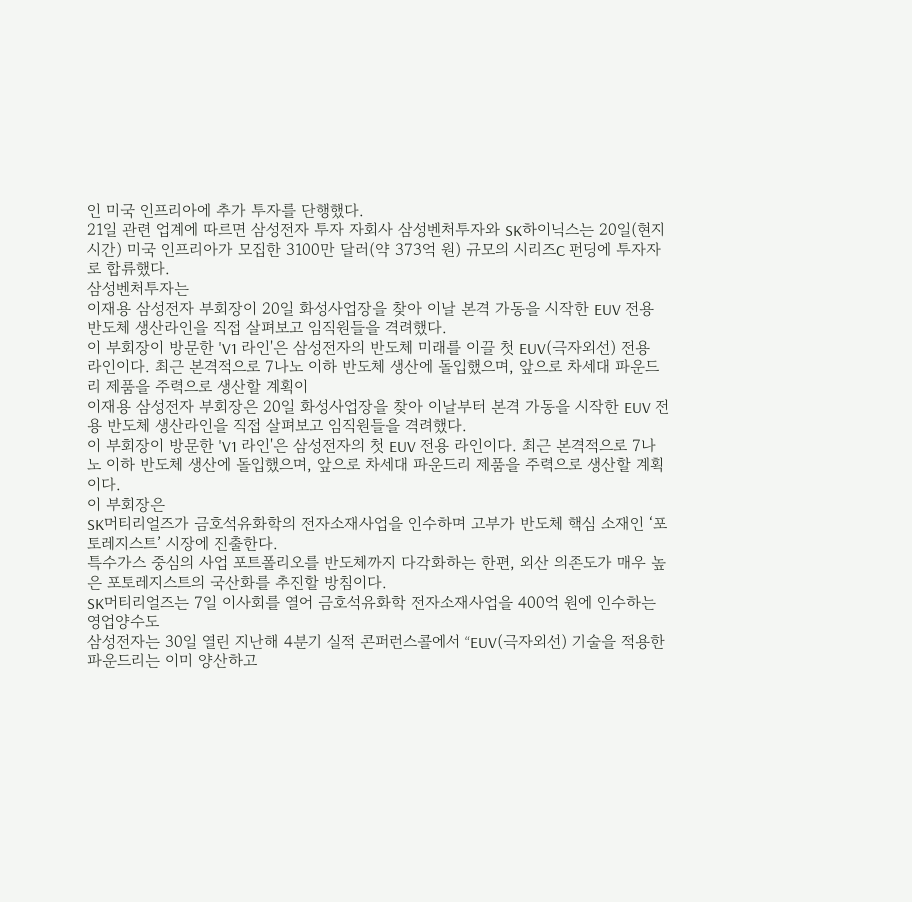인 미국 인프리아에 추가 투자를 단행했다.
21일 관련 업계에 따르면 삼성전자 투자 자회사 삼성벤처투자와 SK하이닉스는 20일(현지시간) 미국 인프리아가 모집한 3100만 달러(약 373억 원) 규모의 시리즈C 펀딩에 투자자로 합류했다.
삼성벤처투자는
이재용 삼성전자 부회장이 20일 화성사업장을 찾아 이날 본격 가동을 시작한 EUV 전용 반도체 생산라인을 직접 살펴보고 임직원들을 격려했다.
이 부회장이 방문한 'V1 라인'은 삼성전자의 반도체 미래를 이끌 첫 EUV(극자외선) 전용 라인이다. 최근 본격적으로 7나노 이하 반도체 생산에 돌입했으며, 앞으로 차세대 파운드리 제품을 주력으로 생산할 계획이
이재용 삼성전자 부회장은 20일 화성사업장을 찾아 이날부터 본격 가동을 시작한 EUV 전용 반도체 생산라인을 직접 살펴보고 임직원들을 격려했다.
이 부회장이 방문한 'V1 라인'은 삼성전자의 첫 EUV 전용 라인이다. 최근 본격적으로 7나노 이하 반도체 생산에 돌입했으며, 앞으로 차세대 파운드리 제품을 주력으로 생산할 계획이다.
이 부회장은
SK머티리얼즈가 금호석유화학의 전자소재사업을 인수하며 고부가 반도체 핵심 소재인 ‘포토레지스트’ 시장에 진출한다.
특수가스 중심의 사업 포트폴리오를 반도체까지 다각화하는 한편, 외산 의존도가 매우 높은 포토레지스트의 국산화를 추진할 방침이다.
SK머티리얼즈는 7일 이사회를 열어 금호석유화학 전자소재사업을 400억 원에 인수하는 영업양수도
삼성전자는 30일 열린 지난해 4분기 실적 콘퍼런스콜에서 “EUV(극자외선) 기술을 적용한 파운드리는 이미 양산하고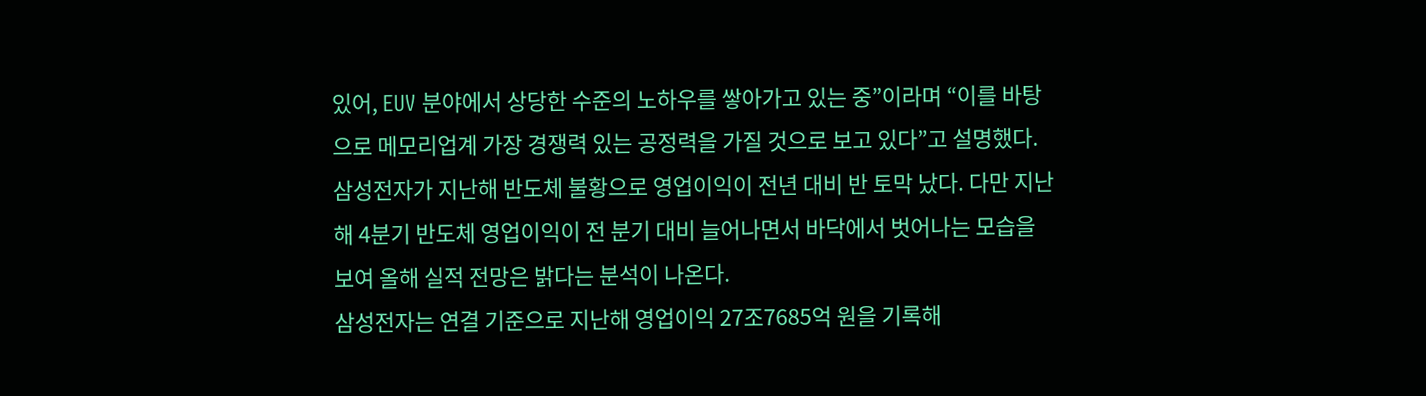있어, EUV 분야에서 상당한 수준의 노하우를 쌓아가고 있는 중”이라며 “이를 바탕으로 메모리업계 가장 경쟁력 있는 공정력을 가질 것으로 보고 있다”고 설명했다.
삼성전자가 지난해 반도체 불황으로 영업이익이 전년 대비 반 토막 났다. 다만 지난해 4분기 반도체 영업이익이 전 분기 대비 늘어나면서 바닥에서 벗어나는 모습을 보여 올해 실적 전망은 밝다는 분석이 나온다.
삼성전자는 연결 기준으로 지난해 영업이익 27조7685억 원을 기록해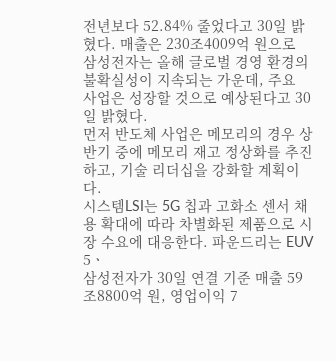전년보다 52.84% 줄었다고 30일 밝혔다. 매출은 230조4009억 원으로
삼성전자는 올해 글로벌 경영 환경의 불확실성이 지속되는 가운데, 주요 사업은 성장할 것으로 예상된다고 30일 밝혔다.
먼저 반도체 사업은 메모리의 경우 상반기 중에 메모리 재고 정상화를 추진하고, 기술 리더십을 강화할 계획이다.
시스템LSI는 5G 칩과 고화소 센서 채용 확대에 따라 차별화된 제품으로 시장 수요에 대응한다. 파운드리는 EUV 5ㆍ
삼성전자가 30일 연결 기준 매출 59조8800억 원, 영업이익 7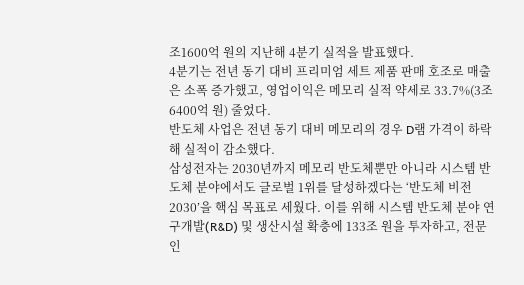조1600억 원의 지난해 4분기 실적을 발표했다.
4분기는 전년 동기 대비 프리미엄 세트 제품 판매 호조로 매출은 소폭 증가했고, 영업이익은 메모리 실적 약세로 33.7%(3조6400억 원) 줄었다.
반도체 사업은 전년 동기 대비 메모리의 경우 D램 가격이 하락해 실적이 감소했다.
삼성전자는 2030년까지 메모리 반도체뿐만 아니라 시스템 반도체 분야에서도 글로벌 1위를 달성하겠다는 ‘반도체 비전 2030’을 핵심 목표로 세웠다. 이를 위해 시스템 반도체 분야 연구개발(R&D) 및 생산시설 확충에 133조 원을 투자하고, 전문인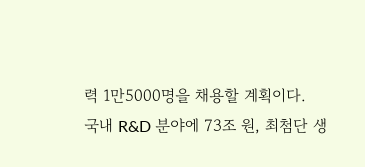력 1만5000명을 채용할 계획이다.
국내 R&D 분야에 73조 원, 최첨단 생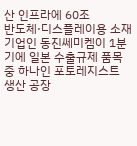산 인프라에 60조
반도체·디스플레이용 소재기업인 동진쎄미켐이 1분기에 일본 수출규제 품목 중 하나인 포토레지스트 생산 공장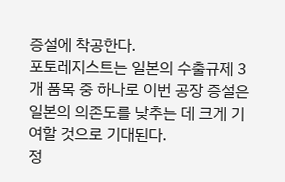증설에 착공한다.
포토레지스트는 일본의 수출규제 3개 품목 중 하나로 이번 공장 증설은 일본의 의존도를 낮추는 데 크게 기여할 것으로 기대된다.
정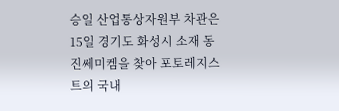승일 산업통상자원부 차관은 15일 경기도 화성시 소재 동진쎄미켐을 찾아 포토레지스트의 국내